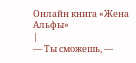Онлайн книга «Жена Альфы»
|
— Ты сможешь, —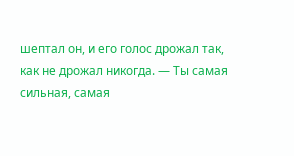шептал он, и его голос дрожал так, как не дрожал никогда. — Ты самая сильная, самая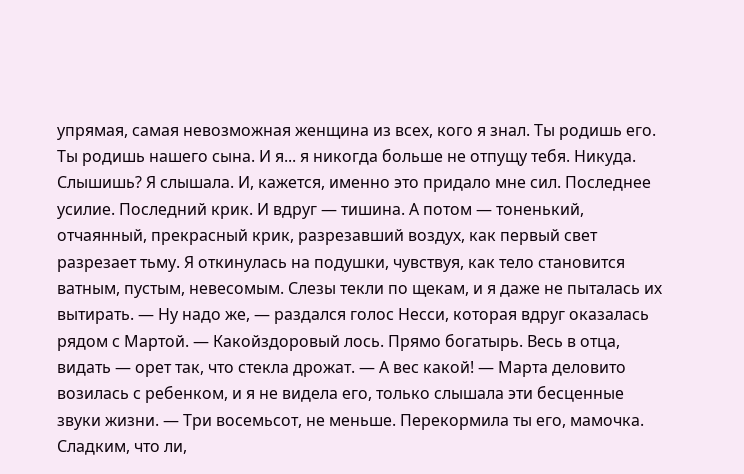упрямая, самая невозможная женщина из всех, кого я знал. Ты родишь его. Ты родишь нашего сына. И я... я никогда больше не отпущу тебя. Никуда. Слышишь? Я слышала. И, кажется, именно это придало мне сил. Последнее усилие. Последний крик. И вдруг — тишина. А потом — тоненький, отчаянный, прекрасный крик, разрезавший воздух, как первый свет разрезает тьму. Я откинулась на подушки, чувствуя, как тело становится ватным, пустым, невесомым. Слезы текли по щекам, и я даже не пыталась их вытирать. — Ну надо же, — раздался голос Несси, которая вдруг оказалась рядом с Мартой. — Какойздоровый лось. Прямо богатырь. Весь в отца, видать — орет так, что стекла дрожат. — А вес какой! — Марта деловито возилась с ребенком, и я не видела его, только слышала эти бесценные звуки жизни. — Три восемьсот, не меньше. Перекормила ты его, мамочка. Сладким, что ли,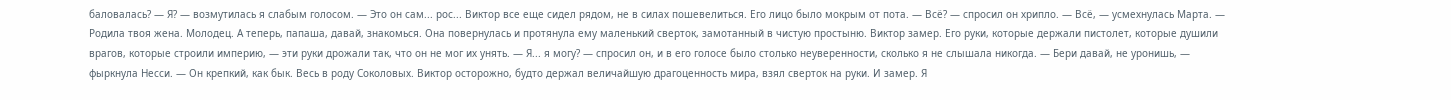баловалась? — Я? — возмутилась я слабым голосом. — Это он сам... рос... Виктор все еще сидел рядом, не в силах пошевелиться. Его лицо было мокрым от пота. — Всё? — спросил он хрипло. — Всё, — усмехнулась Марта. — Родила твоя жена. Молодец. А теперь, папаша, давай, знакомься. Она повернулась и протянула ему маленький сверток, замотанный в чистую простыню. Виктор замер. Его руки, которые держали пистолет, которые душили врагов, которые строили империю, — эти руки дрожали так, что он не мог их унять. — Я... я могу? — спросил он, и в его голосе было столько неуверенности, сколько я не слышала никогда. — Бери давай, не уронишь, — фыркнула Несси. — Он крепкий, как бык. Весь в роду Соколовых. Виктор осторожно, будто держал величайшую драгоценность мира, взял сверток на руки. И замер. Я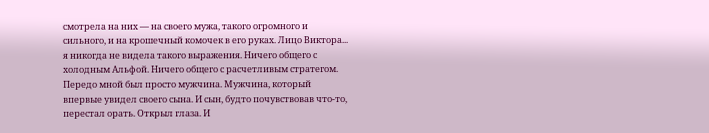смотрела на них — на своего мужа, такого огромного и сильного, и на крошечный комочек в его руках. Лицо Виктора... я никогда не видела такого выражения. Ничего общего с холодным Альфой. Ничего общего с расчетливым стратегом. Передо мной был просто мужчина. Мужчина, который впервые увидел своего сына. И сын, будто почувствовав что-то, перестал орать. Открыл глаза. И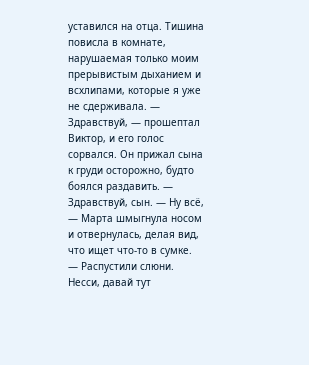уставился на отца. Тишина повисла в комнате, нарушаемая только моим прерывистым дыханием и всхлипами, которые я уже не сдерживала. — Здравствуй, — прошептал Виктор, и его голос сорвался. Он прижал сына к груди осторожно, будто боялся раздавить. — Здравствуй, сын. — Ну всё, — Марта шмыгнула носом и отвернулась, делая вид, что ищет что-то в сумке. — Распустили слюни. Несси, давай тут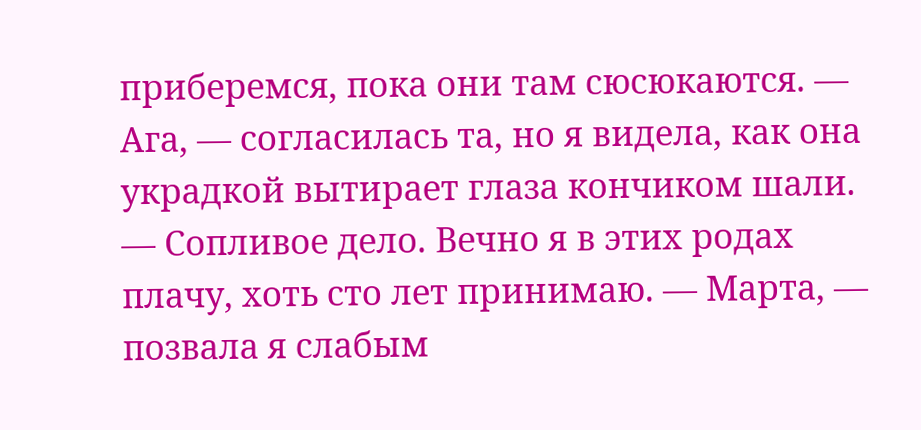приберемся, пока они там сюсюкаются. — Ага, — согласилась та, но я видела, как она украдкой вытирает глаза кончиком шали. — Сопливое дело. Вечно я в этих родах плачу, хоть сто лет принимаю. — Марта, — позвала я слабым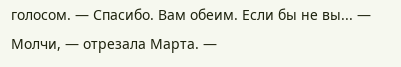голосом. — Спасибо. Вам обеим. Если бы не вы... — Молчи, — отрезала Марта. —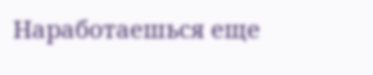Наработаешься еще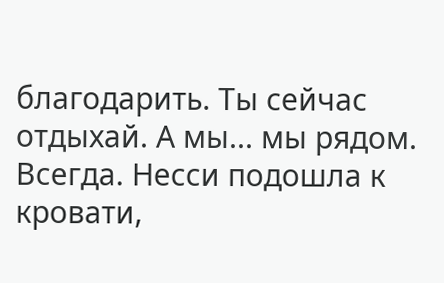благодарить. Ты сейчас отдыхай. А мы... мы рядом. Всегда. Несси подошла к кровати,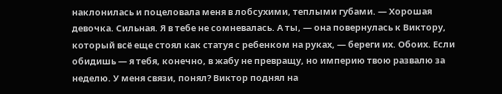наклонилась и поцеловала меня в лобсухими, теплыми губами. — Хорошая девочка. Сильная. Я в тебе не сомневалась. А ты, — она повернулась к Виктору, который всё еще стоял как статуя с ребенком на руках, — береги их. Обоих. Если обидишь — я тебя, конечно, в жабу не превращу, но империю твою развалю за неделю. У меня связи, понял? Виктор поднял на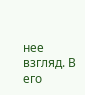нее взгляд. В его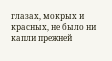глазах, мокрых и красных, не было ни капли прежней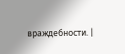враждебности. |